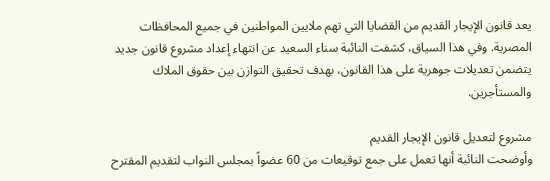يعد قانون الإيجار القديم من القضايا التي تهم ملايين المواطنين في جميع المحافظات المصرية. وفي هذا السياق، كشفت النائبة سناء السعيد عن انتهاء إعداد مشروع قانون جديد يتضمن تعديلات جوهرية على هذا القانون، بهدف تحقيق التوازن بين حقوق الملاك والمستأجرين.

مشروع لتعديل قانون الإيجار القديم
وأوضحت النائبة أنها تعمل على جمع توقيعات من 60 عضواً بمجلس النواب لتقديم المقترح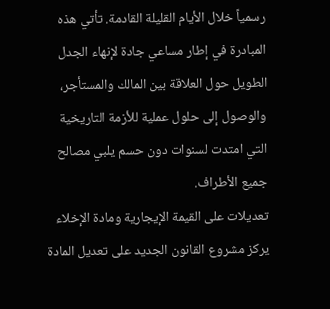رسمياً خلال الأيام القليلة القادمة. تأتي هذه المبادرة في إطار مساعي جادة لإنهاء الجدل الطويل حول العلاقة بين المالك والمستأجر، والوصول إلى حلول عملية للأزمة التاريخية التي امتدت لسنوات دون حسم يلبي مصالح جميع الأطراف.
تعديلات على القيمة الإيجارية ومادة الإخلاء
يركز مشروع القانون الجديد على تعديل المادة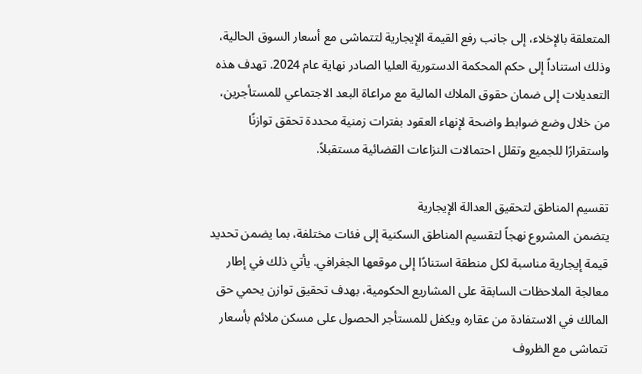المتعلقة بالإخلاء، إلى جانب رفع القيمة الإيجارية لتتماشى مع أسعار السوق الحالية، وذلك استناداً إلى حكم المحكمة الدستورية العليا الصادر نهاية عام 2024. تهدف هذه التعديلات إلى ضمان حقوق الملاك المالية مع مراعاة البعد الاجتماعي للمستأجرين، من خلال وضع ضوابط واضحة لإنهاء العقود بفترات زمنية محددة تحقق توازنًا واستقرارًا للجميع وتقلل احتمالات النزاعات القضائية مستقبلاً.

تقسيم المناطق لتحقيق العدالة الإيجارية
يتضمن المشروع نهجاً لتقسيم المناطق السكنية إلى فئات مختلفة، بما يضمن تحديد قيمة إيجارية مناسبة لكل منطقة استنادًا إلى موقعها الجغرافي. يأتي ذلك في إطار معالجة الملاحظات السابقة على المشاريع الحكومية، بهدف تحقيق توازن يحمي حق المالك في الاستفادة من عقاره ويكفل للمستأجر الحصول على مسكن ملائم بأسعار تتماشى مع الظروف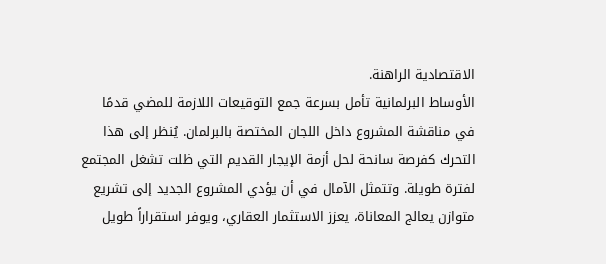الاقتصادية الراهنة.
الأوساط البرلمانية تأمل بسرعة جمع التوقيعات اللازمة للمضي قدمًا في مناقشة المشروع داخل اللجان المختصة بالبرلمان. يُنظر إلى هذا التحرك كفرصة سانحة لحل أزمة الإيجار القديم التي ظلت تشغل المجتمع لفترة طويلة. وتتمثل الآمال في أن يؤدي المشروع الجديد إلى تشريع متوازن يعالج المعاناة، يعزز الاستثمار العقاري، ويوفر استقراراً طويل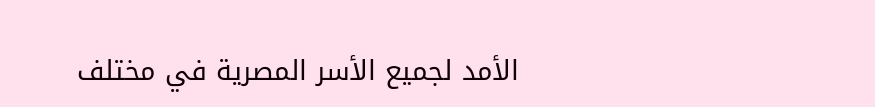الأمد لجميع الأسر المصرية في مختلف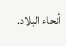أنحاء البلاد.